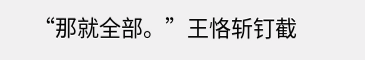“那就全部。”王恪斩钉截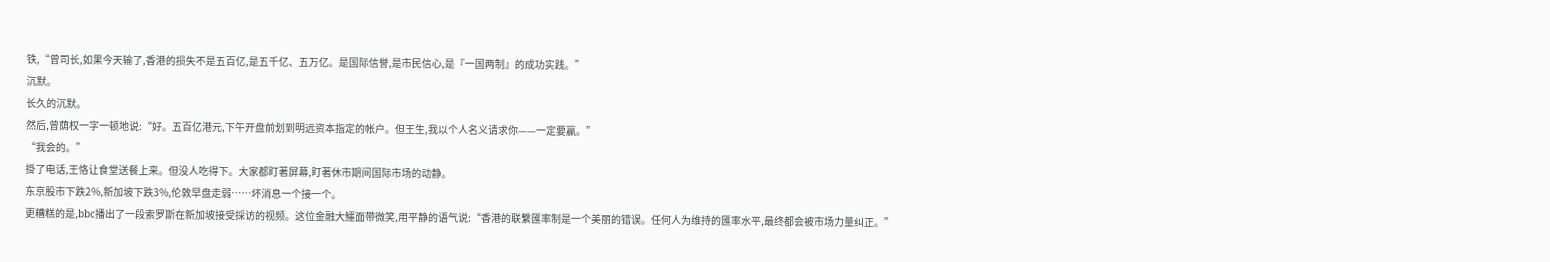铁,“曾司长,如果今天输了,香港的损失不是五百亿,是五千亿、五万亿。是国际信誉,是市民信心,是『一国两制』的成功实践。”
沉默。
长久的沉默。
然后,曾荫权一字一顿地说:“好。五百亿港元,下午开盘前划到明远资本指定的帐户。但王生,我以个人名义请求你——一定要贏。”
“我会的。”
掛了电话,王恪让食堂送餐上来。但没人吃得下。大家都盯著屏幕,盯著休市期间国际市场的动静。
东京股市下跌2%,新加坡下跌3%,伦敦早盘走弱……坏消息一个接一个。
更糟糕的是,bbc播出了一段索罗斯在新加坡接受採访的视频。这位金融大鱷面带微笑,用平静的语气说:“香港的联繫匯率制是一个美丽的错误。任何人为维持的匯率水平,最终都会被市场力量纠正。”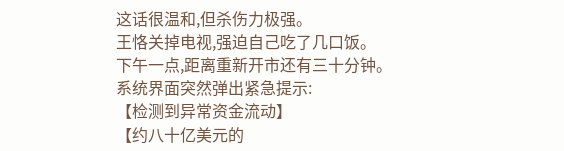这话很温和,但杀伤力极强。
王恪关掉电视,强迫自己吃了几口饭。
下午一点,距离重新开市还有三十分钟。
系统界面突然弹出紧急提示:
【检测到异常资金流动】
【约八十亿美元的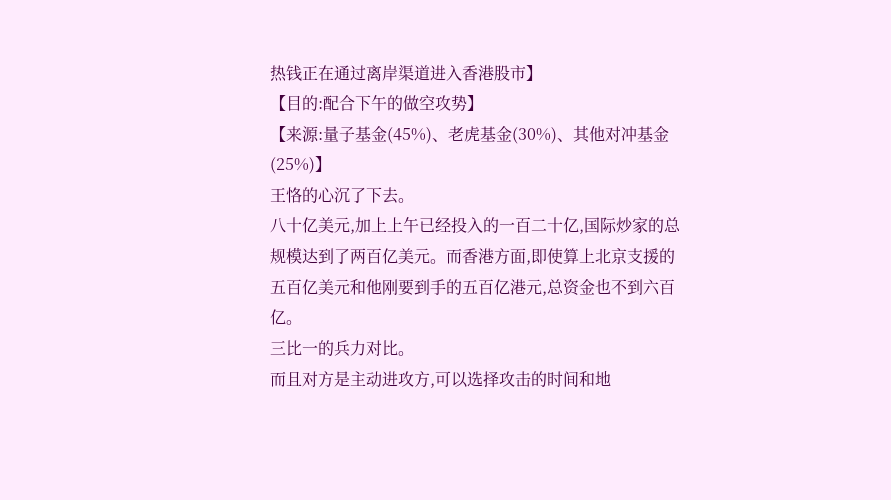热钱正在通过离岸渠道进入香港股市】
【目的:配合下午的做空攻势】
【来源:量子基金(45%)、老虎基金(30%)、其他对冲基金(25%)】
王恪的心沉了下去。
八十亿美元,加上上午已经投入的一百二十亿,国际炒家的总规模达到了两百亿美元。而香港方面,即使算上北京支援的五百亿美元和他刚要到手的五百亿港元,总资金也不到六百亿。
三比一的兵力对比。
而且对方是主动进攻方,可以选择攻击的时间和地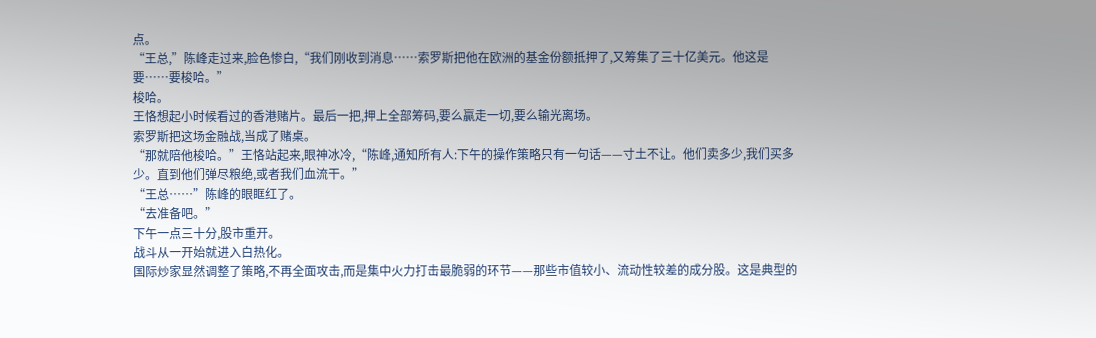点。
“王总,”陈峰走过来,脸色惨白,“我们刚收到消息……索罗斯把他在欧洲的基金份额抵押了,又筹集了三十亿美元。他这是要……要梭哈。”
梭哈。
王恪想起小时候看过的香港赌片。最后一把,押上全部筹码,要么贏走一切,要么输光离场。
索罗斯把这场金融战,当成了赌桌。
“那就陪他梭哈。”王恪站起来,眼神冰冷,“陈峰,通知所有人:下午的操作策略只有一句话——寸土不让。他们卖多少,我们买多少。直到他们弹尽粮绝,或者我们血流干。”
“王总……”陈峰的眼眶红了。
“去准备吧。”
下午一点三十分,股市重开。
战斗从一开始就进入白热化。
国际炒家显然调整了策略,不再全面攻击,而是集中火力打击最脆弱的环节——那些市值较小、流动性较差的成分股。这是典型的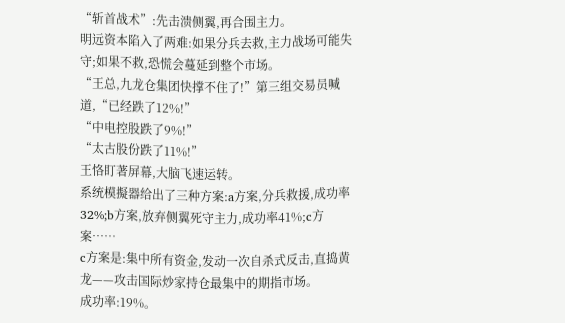“斩首战术”:先击溃侧翼,再合围主力。
明远资本陷入了两难:如果分兵去救,主力战场可能失守;如果不救,恐慌会蔓延到整个市场。
“王总,九龙仓集团快撑不住了!”第三组交易员喊道,“已经跌了12%!”
“中电控股跌了9%!”
“太古股份跌了11%!”
王恪盯著屏幕,大脑飞速运转。
系统模擬器给出了三种方案:a方案,分兵救援,成功率32%;b方案,放弃侧翼死守主力,成功率41%;c方案……
c方案是:集中所有资金,发动一次自杀式反击,直捣黄龙——攻击国际炒家持仓最集中的期指市场。
成功率:19%。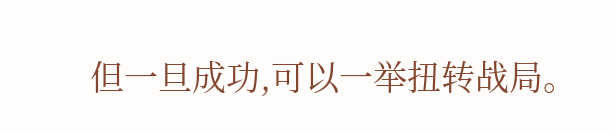但一旦成功,可以一举扭转战局。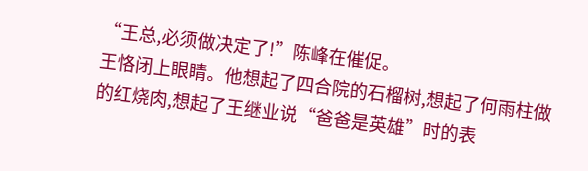“王总,必须做决定了!”陈峰在催促。
王恪闭上眼睛。他想起了四合院的石榴树,想起了何雨柱做的红烧肉,想起了王继业说“爸爸是英雄”时的表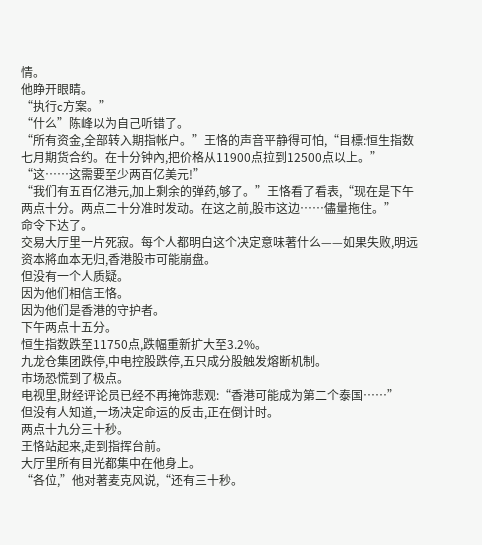情。
他睁开眼睛。
“执行c方案。”
“什么”陈峰以为自己听错了。
“所有资金,全部转入期指帐户。”王恪的声音平静得可怕,“目標:恒生指数七月期货合约。在十分钟內,把价格从11900点拉到12500点以上。”
“这……这需要至少两百亿美元!”
“我们有五百亿港元,加上剩余的弹药,够了。”王恪看了看表,“现在是下午两点十分。两点二十分准时发动。在这之前,股市这边……儘量拖住。”
命令下达了。
交易大厅里一片死寂。每个人都明白这个决定意味著什么——如果失败,明远资本將血本无归,香港股市可能崩盘。
但没有一个人质疑。
因为他们相信王恪。
因为他们是香港的守护者。
下午两点十五分。
恒生指数跌至11750点,跌幅重新扩大至3.2%。
九龙仓集团跌停,中电控股跌停,五只成分股触发熔断机制。
市场恐慌到了极点。
电视里,財经评论员已经不再掩饰悲观:“香港可能成为第二个泰国……”
但没有人知道,一场决定命运的反击,正在倒计时。
两点十九分三十秒。
王恪站起来,走到指挥台前。
大厅里所有目光都集中在他身上。
“各位,”他对著麦克风说,“还有三十秒。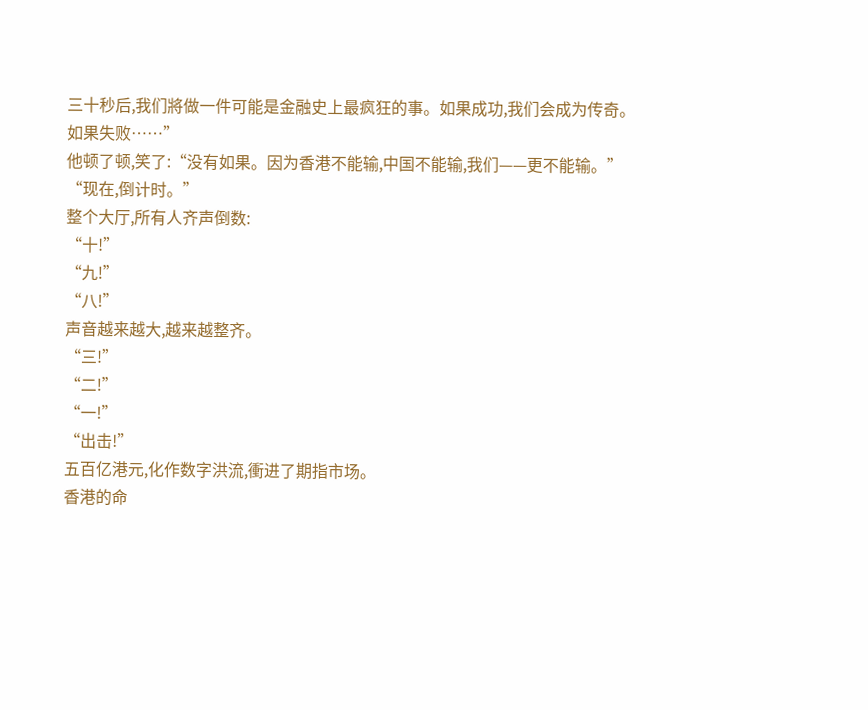三十秒后,我们將做一件可能是金融史上最疯狂的事。如果成功,我们会成为传奇。如果失败……”
他顿了顿,笑了:“没有如果。因为香港不能输,中国不能输,我们——更不能输。”
“现在,倒计时。”
整个大厅,所有人齐声倒数:
“十!”
“九!”
“八!”
声音越来越大,越来越整齐。
“三!”
“二!”
“一!”
“出击!”
五百亿港元,化作数字洪流,衝进了期指市场。
香港的命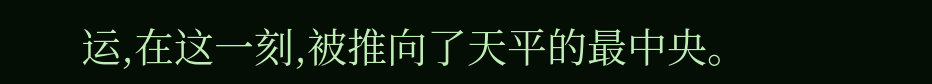运,在这一刻,被推向了天平的最中央。